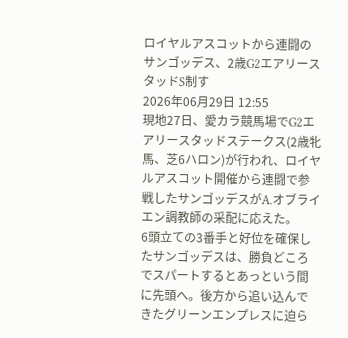ロイヤルアスコットから連闘のサンゴッデス、2歳G2エアリースタッドS制す
2026年06月29日 12:55
現地27日、愛カラ競馬場でG2エアリースタッドステークス(2歳牝馬、芝6ハロン)が行われ、ロイヤルアスコット開催から連闘で参戦したサンゴッデスがA.オブライエン調教師の采配に応えた。
6頭立ての3番手と好位を確保したサンゴッデスは、勝負どころでスパートするとあっという間に先頭へ。後方から追い込んできたグリーンエンプレスに迫ら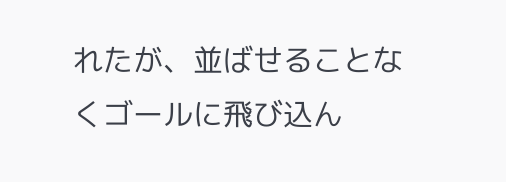れたが、並ばせることなくゴールに飛び込ん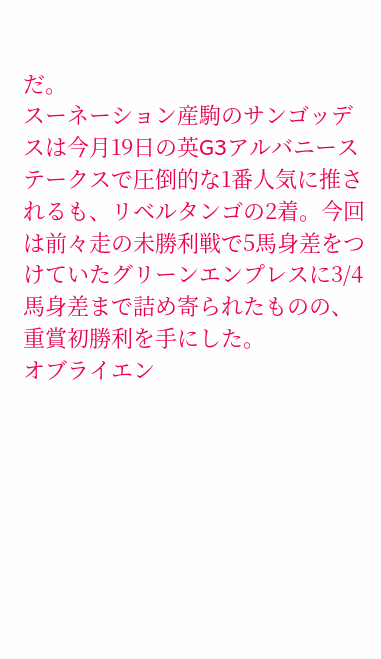だ。
スーネーション産駒のサンゴッデスは今月19日の英G3アルバニーステークスで圧倒的な1番人気に推されるも、リベルタンゴの2着。今回は前々走の未勝利戦で5馬身差をつけていたグリーンエンプレスに3/4馬身差まで詰め寄られたものの、重賞初勝利を手にした。
オブライエン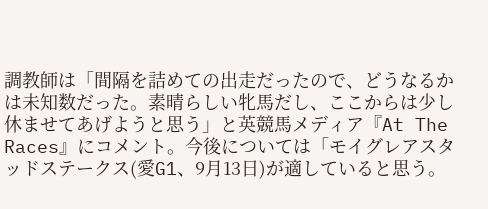調教師は「間隔を詰めての出走だったので、どうなるかは未知数だった。素晴らしい牝馬だし、ここからは少し休ませてあげようと思う」と英競馬メディア『At The Races』にコメント。今後については「モイグレアスタッドステークス(愛G1、9月13日)が適していると思う。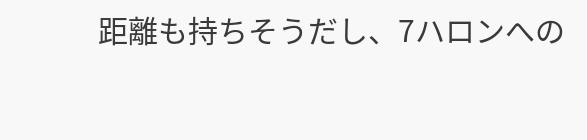距離も持ちそうだし、7ハロンへの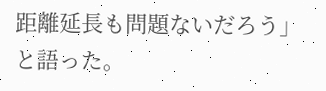距離延長も問題ないだろう」と語った。